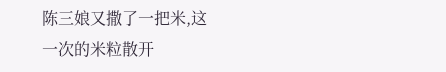陈三娘又撒了一把米,这一次的米粒散开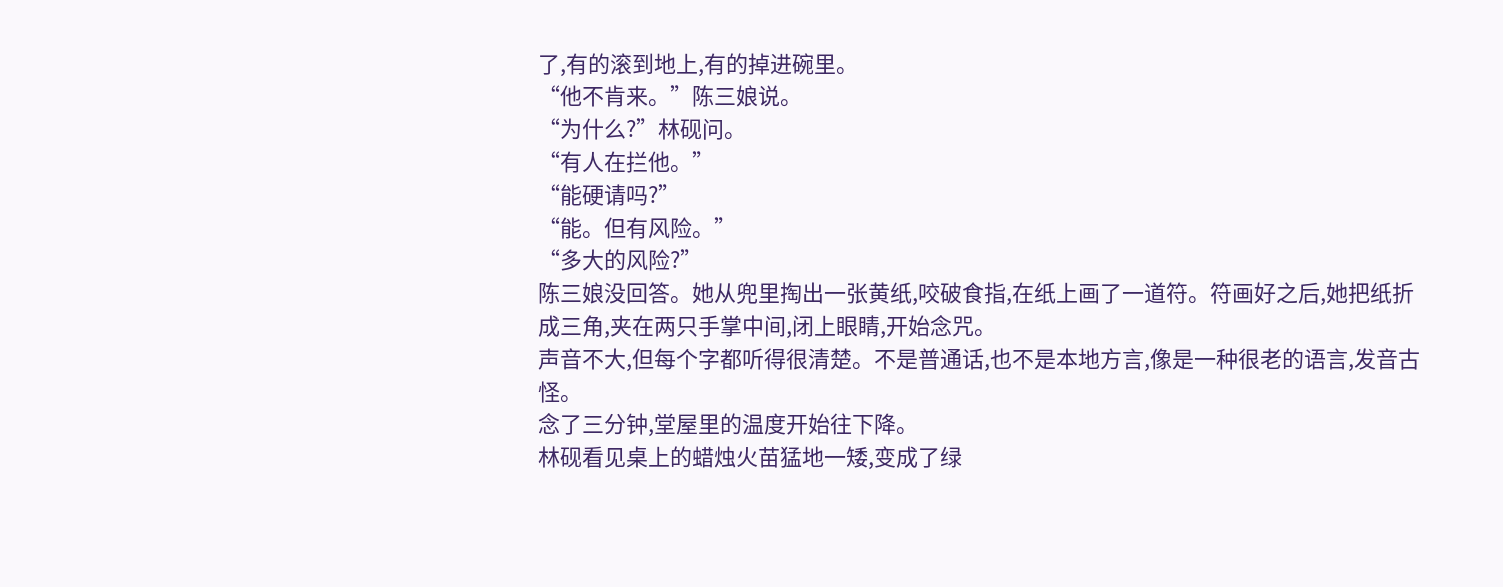了,有的滚到地上,有的掉进碗里。
“他不肯来。”陈三娘说。
“为什么?”林砚问。
“有人在拦他。”
“能硬请吗?”
“能。但有风险。”
“多大的风险?”
陈三娘没回答。她从兜里掏出一张黄纸,咬破食指,在纸上画了一道符。符画好之后,她把纸折成三角,夹在两只手掌中间,闭上眼睛,开始念咒。
声音不大,但每个字都听得很清楚。不是普通话,也不是本地方言,像是一种很老的语言,发音古怪。
念了三分钟,堂屋里的温度开始往下降。
林砚看见桌上的蜡烛火苗猛地一矮,变成了绿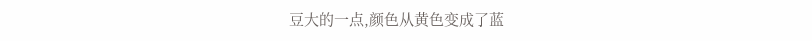豆大的一点,颜色从黄色变成了蓝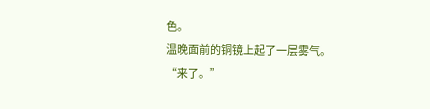色。
温晚面前的铜镜上起了一层雾气。
“来了。”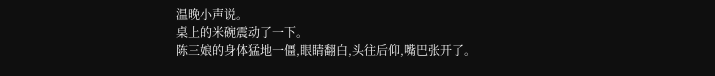温晚小声说。
桌上的米碗震动了一下。
陈三娘的身体猛地一僵,眼睛翻白,头往后仰,嘴巴张开了。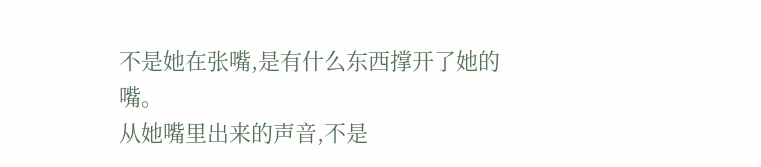不是她在张嘴,是有什么东西撑开了她的嘴。
从她嘴里出来的声音,不是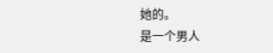她的。
是一个男人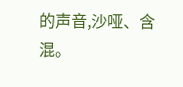的声音,沙哑、含混。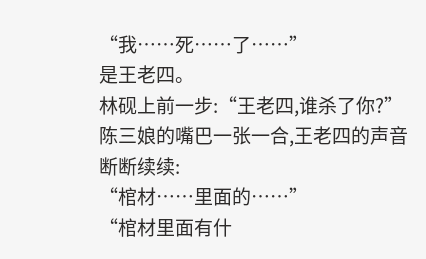“我……死……了……”
是王老四。
林砚上前一步:“王老四,谁杀了你?”
陈三娘的嘴巴一张一合,王老四的声音断断续续:
“棺材……里面的……”
“棺材里面有什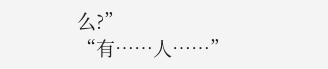么?”
“有……人……”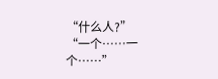“什么人?”
“一个……一个……”